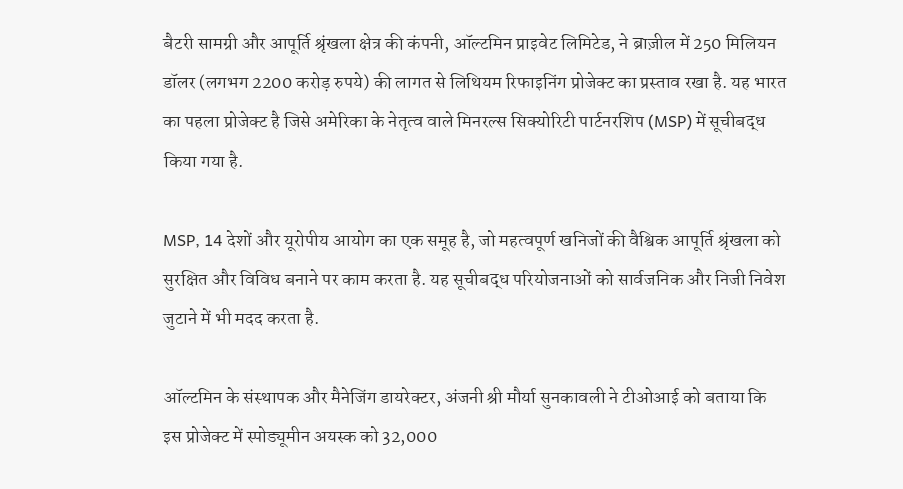बैटरी सामग्री और आपूर्ति श्रृंखला क्षेत्र की कंपनी, ऑल्टमिन प्राइवेट लिमिटेड, ने ब्राज़ील में 250 मिलियन डॉलर (लगभग 2200 करोड़ रुपये) की लागत से लिथियम रिफाइनिंग प्रोजेक्ट का प्रस्ताव रखा है. यह भारत का पहला प्रोजेक्ट है जिसे अमेरिका के नेतृत्व वाले मिनरल्स सिक्योरिटी पार्टनरशिप (MSP) में सूचीबद्ध किया गया है.

MSP, 14 देशों और यूरोपीय आयोग का एक समूह है, जो महत्वपूर्ण खनिजों की वैश्विक आपूर्ति श्रृंखला को सुरक्षित और विविध बनाने पर काम करता है. यह सूचीबद्ध परियोजनाओं को सार्वजनिक और निजी निवेश जुटाने में भी मदद करता है.

ऑल्टमिन के संस्थापक और मैनेजिंग डायरेक्टर, अंजनी श्री मौर्या सुनकावली ने टीओआई को बताया कि इस प्रोजेक्ट में स्पोड्यूमीन अयस्क को 32,000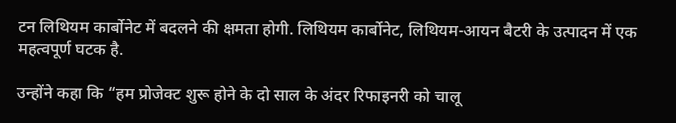टन लिथियम कार्बोनेट में बदलने की क्षमता होगी. लिथियम कार्बोनेट, लिथियम-आयन बैटरी के उत्पादन में एक महत्वपूर्ण घटक है.

उन्होंने कहा कि “हम प्रोजेक्ट शुरू होने के दो साल के अंदर रिफाइनरी को चालू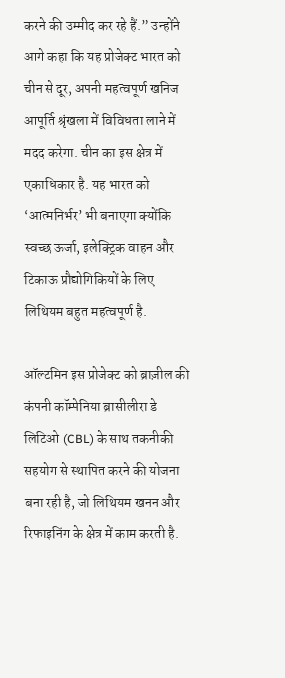करने की उम्मीद कर रहे हैं.” उन्होंने आगे कहा कि यह प्रोजेक्ट भारत को चीन से दूर, अपनी महत्वपूर्ण खनिज आपूर्ति श्रृंखला में विविधता लाने में मदद करेगा. चीन का इस क्षेत्र में एकाधिकार है. यह भारत को ‘आत्मनिर्भर’ भी बनाएगा क्योंकि स्वच्छ ऊर्जा, इलेक्ट्रिक वाहन और टिकाऊ प्रौद्योगिकियों के लिए लिथियम बहुत महत्वपूर्ण है.

ऑल्टमिन इस प्रोजेक्ट को ब्राज़ील की कंपनी कॉम्पेनिया ब्रासीलीरा डे लिटिओ (CBL) के साथ तकनीकी सहयोग से स्थापित करने की योजना बना रही है, जो लिथियम खनन और रिफाइनिंग के क्षेत्र में काम करती है.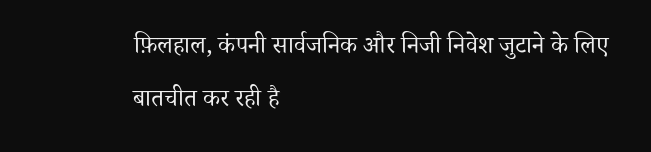फ़िलहाल, कंपनी सार्वजनिक और निजी निवेश जुटाने के लिए बातचीत कर रही है